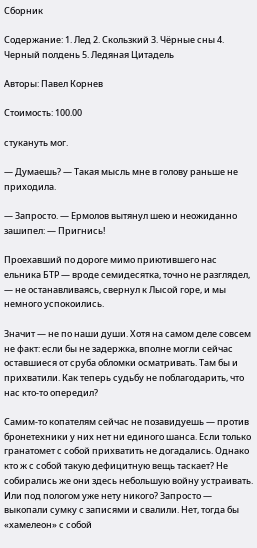Сборник

Содержание: 1. Лед 2. Скользкий 3. Чёрные сны 4. Черный полдень 5. Ледяная Цитадель

Авторы: Павел Корнев

Стоимость: 100.00

стукануть мог.

— Думаешь? — Такая мысль мне в голову раньше не приходила.

— Запросто. — Ермолов вытянул шею и неожиданно зашипел: — Пригнись!

Проехавший по дороге мимо приютившего нас ельника БТР — вроде семидесятка, точно не разглядел, — не останавливаясь, свернул к Лысой горе, и мы немного успокоились.

Значит — не по наши души. Хотя на самом деле совсем не факт: если бы не задержка, вполне могли сейчас оставшиеся от сруба обломки осматривать. Там бы и прихватили. Как теперь судьбу не поблагодарить, что нас кто-то опередил?

Самим-то копателям сейчас не позавидуешь — против бронетехники у них нет ни единого шанса. Если только гранатомет с собой прихватить не догадались. Однако кто ж с собой такую дефицитную вещь таскает? Не собирались же они здесь небольшую войну устраивать. Или под пологом уже нету никого? Запросто — выкопали сумку с записями и свалили. Нет, тогда бы «хамелеон» с собой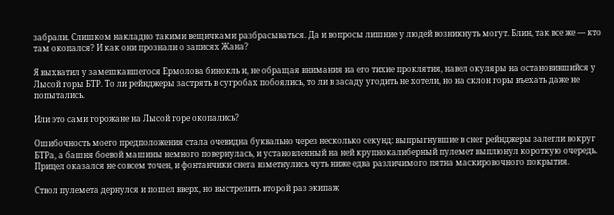забрали. Слишком накладно такими вещичками разбрасываться. Да и вопросы лишние у людей возникнуть могут. Блин, так все же — кто там окопался? И как они прознали о записях Жана?

Я выхватил у замешкавшегося Ермолова бинокль и, не обращая внимания на его тихие проклятия, навел окуляры на остановившийся у Лысой горы БТР. То ли рейнджеры застрять в сугробах побоялись, то ли в засаду угодить не хотели, но на склон горы въехать даже не попытались.

Или это сами горожане на Лысой горе окопались?

Ошибочность моего предположения стала очевидна буквально через несколько секунд: выпрыгнувшие в снег рейнджеры залегли вокруг БТРа, а башня боевой машины немного повернулась, и установленный на ней крупнокалиберный пулемет выплюнул короткую очередь. Прицел оказался не совсем точен, и фонтанчики снега взметнулись чуть ниже едва различимого пятна маскировочного покрытия.

Ствол пулемета дернулся и пошел вверх, но выстрелить второй раз экипаж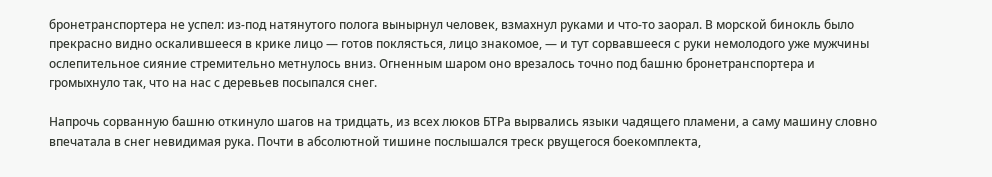бронетранспортера не успел: из-под натянутого полога вынырнул человек, взмахнул руками и что-то заорал. В морской бинокль было прекрасно видно оскалившееся в крике лицо — готов поклясться, лицо знакомое, — и тут сорвавшееся с руки немолодого уже мужчины ослепительное сияние стремительно метнулось вниз. Огненным шаром оно врезалось точно под башню бронетранспортера и громыхнуло так, что на нас с деревьев посыпался снег.

Напрочь сорванную башню откинуло шагов на тридцать, из всех люков БТРа вырвались языки чадящего пламени, а саму машину словно впечатала в снег невидимая рука. Почти в абсолютной тишине послышался треск рвущегося боекомплекта,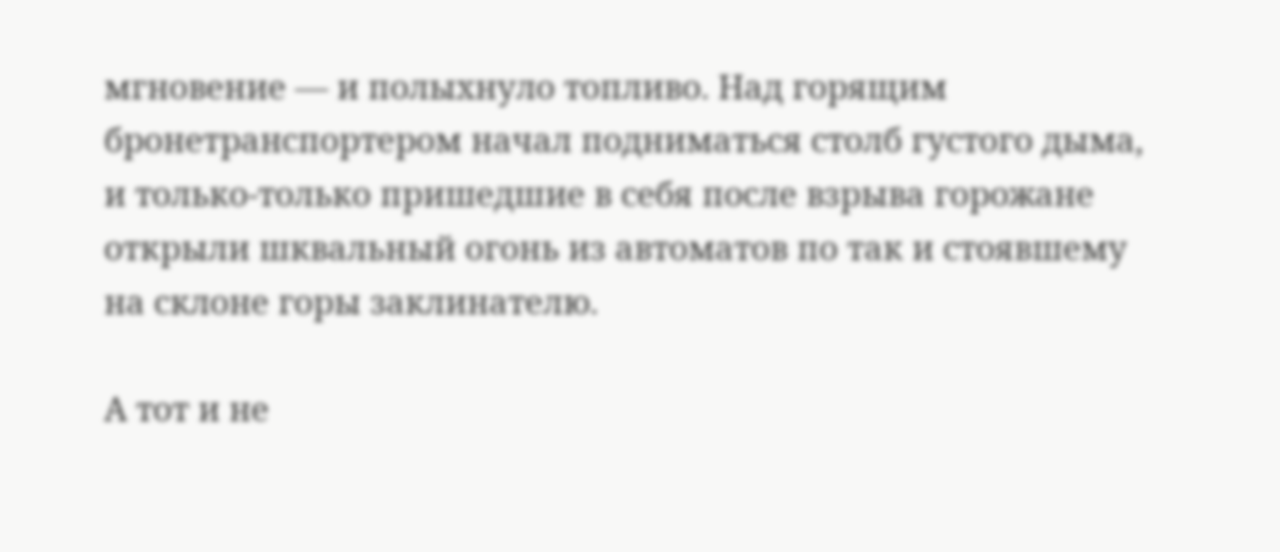мгновение — и полыхнуло топливо. Над горящим бронетранспортером начал подниматься столб густого дыма, и только-только пришедшие в себя после взрыва горожане открыли шквальный огонь из автоматов по так и стоявшему на склоне горы заклинателю.

А тот и не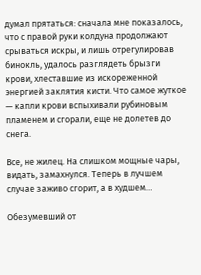думал прятаться: сначала мне показалось, что с правой руки колдуна продолжают срываться искры, и лишь отрегулировав бинокль, удалось разглядеть брызги крови, хлеставшие из искореженной энергией заклятия кисти. Что самое жуткое — капли крови вспыхивали рубиновым пламенем и сгорали, еще не долетев до снега.

Все, не жилец. На слишком мощные чары, видать, замахнулся. Теперь в лучшем случае заживо сгорит, а в худшем…

Обезумевший от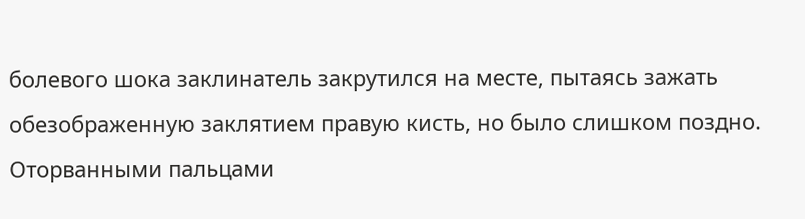болевого шока заклинатель закрутился на месте, пытаясь зажать обезображенную заклятием правую кисть, но было слишком поздно. Оторванными пальцами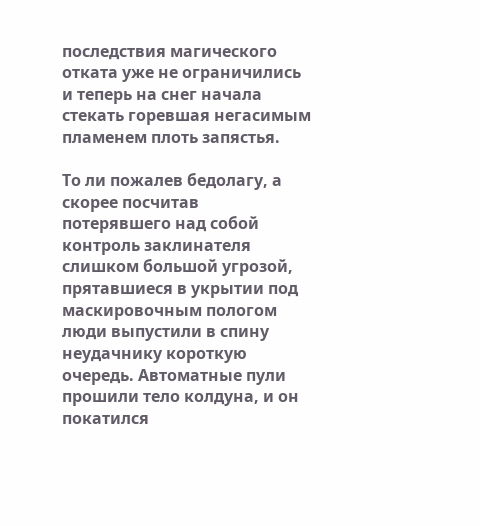последствия магического отката уже не ограничились и теперь на снег начала стекать горевшая негасимым пламенем плоть запястья.

То ли пожалев бедолагу, а скорее посчитав потерявшего над собой контроль заклинателя слишком большой угрозой, прятавшиеся в укрытии под маскировочным пологом люди выпустили в спину неудачнику короткую очередь. Автоматные пули прошили тело колдуна, и он покатился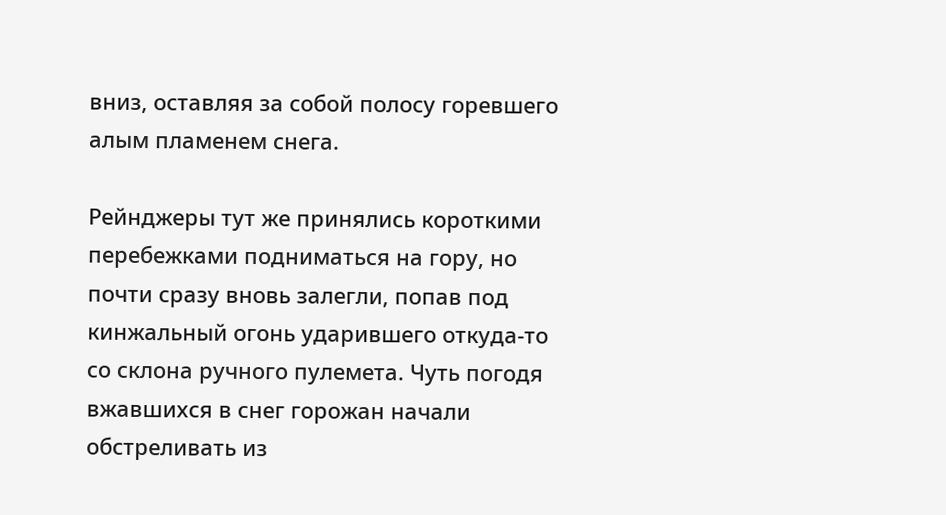вниз, оставляя за собой полосу горевшего алым пламенем снега.

Рейнджеры тут же принялись короткими перебежками подниматься на гору, но почти сразу вновь залегли, попав под кинжальный огонь ударившего откуда-то со склона ручного пулемета. Чуть погодя вжавшихся в снег горожан начали обстреливать из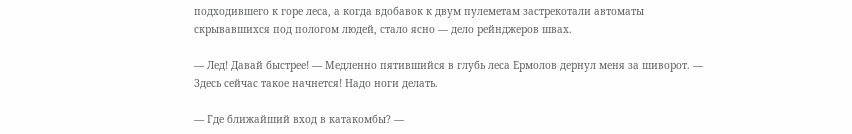подходившего к горе леса, а когда вдобавок к двум пулеметам застрекотали автоматы скрывавшихся под пологом людей, стало ясно — дело рейнджеров швах.

— Лед! Давай быстрее! — Медленно пятившийся в глубь леса Ермолов дернул меня за шиворот. — Здесь сейчас такое начнется! Надо ноги делать.

— Где ближайший вход в катакомбы? —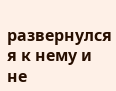развернулся я к нему и не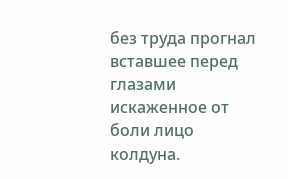без труда прогнал вставшее перед глазами искаженное от боли лицо колдуна.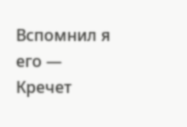Вспомнил я его — Кречет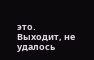это. Выходит, не удалось